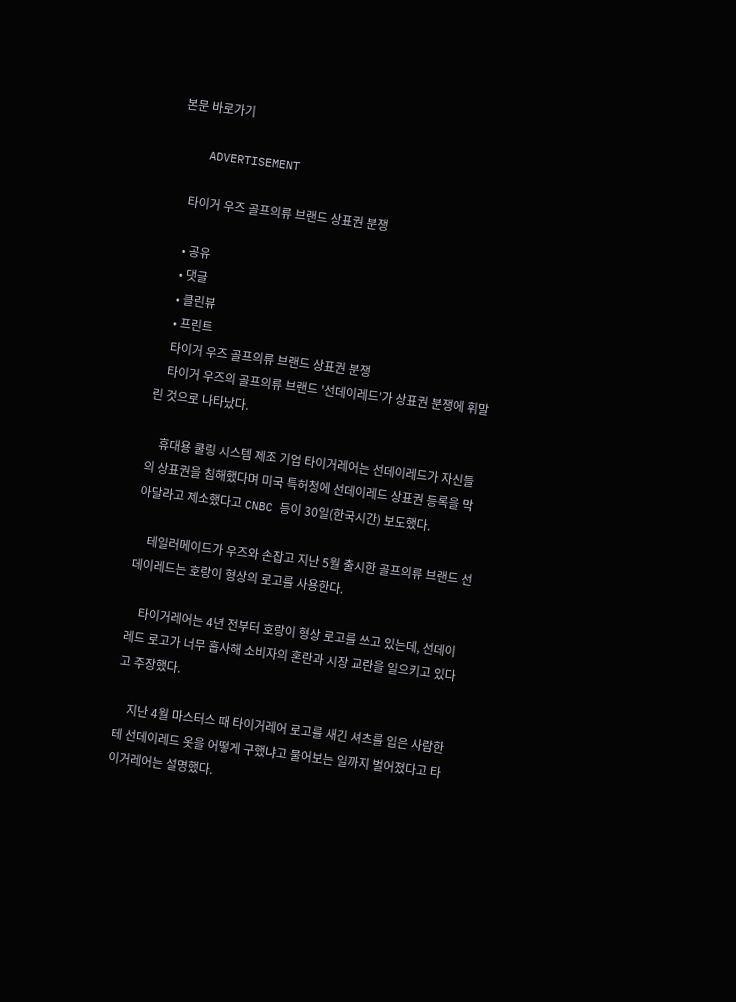본문 바로가기

    ADVERTISEMENT

    타이거 우즈 골프의류 브랜드 상표권 분쟁

    • 공유
    • 댓글
    • 클린뷰
    • 프린트
    타이거 우즈 골프의류 브랜드 상표권 분쟁
    타이거 우즈의 골프의류 브랜드 '선데이레드'가 상표권 분쟁에 휘말린 것으로 나타났다.

    휴대용 쿨링 시스템 제조 기업 타이거레어는 선데이레드가 자신들의 상표권을 침해했다며 미국 특허청에 선데이레드 상표권 등록을 막아달라고 제소했다고 CNBC 등이 30일(한국시간) 보도했다.

    테일러메이드가 우즈와 손잡고 지난 5월 출시한 골프의류 브랜드 선데이레드는 호랑이 형상의 로고를 사용한다.

    타이거레어는 4년 전부터 호랑이 형상 로고를 쓰고 있는데, 선데이레드 로고가 너무 흡사해 소비자의 혼란과 시장 교란을 일으키고 있다고 주장했다.

    지난 4월 마스터스 때 타이거레어 로고를 새긴 셔츠를 입은 사람한테 선데이레드 옷을 어떻게 구했냐고 물어보는 일까지 벌어졌다고 타이거레어는 설명했다.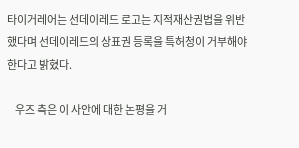타이거레어는 선데이레드 로고는 지적재산권법을 위반했다며 선데이레드의 상표권 등록을 특허청이 거부해야 한다고 밝혔다.

    우즈 측은 이 사안에 대한 논평을 거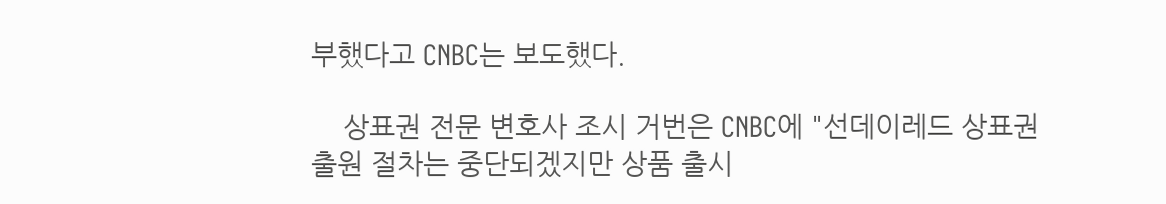부했다고 CNBC는 보도했다.

    상표권 전문 변호사 조시 거번은 CNBC에 "선데이레드 상표권 출원 절차는 중단되겠지만 상품 출시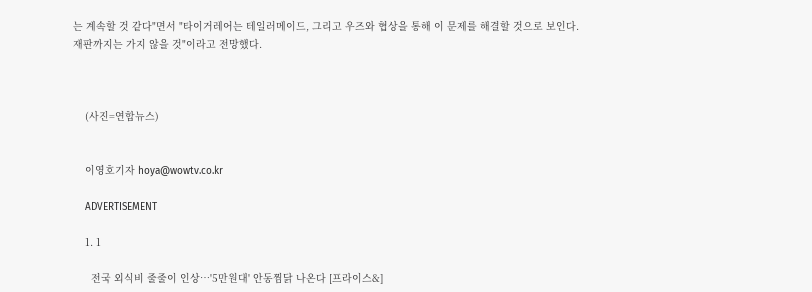는 계속할 것 같다"면서 "타이거레어는 테일러메이드, 그리고 우즈와 협상을 통해 이 문제를 해결할 것으로 보인다. 재판까지는 가지 않을 것"이라고 전망했다.



    (사진=연합뉴스)


    이영호기자 hoya@wowtv.co.kr

    ADVERTISEMENT

    1. 1

      전국 외식비 줄줄이 인상…'5만원대' 안동찜닭 나온다 [프라이스&]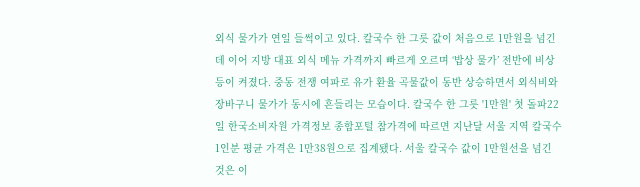외식 물가가 연일 들썩이고 있다. 칼국수 한 그릇 값이 처음으로 1만원을 넘긴 데 이어 지방 대표 외식 메뉴 가격까지 빠르게 오르며 ‘밥상 물가’ 전반에 비상등이 켜졌다. 중동 전쟁 여파로 유가 환율 곡물값이 동반 상승하면서 외식비와 장바구니 물가가 동시에 흔들리는 모습이다. 칼국수 한 그릇 '1만원' 첫 돌파22일 한국소비자원 가격정보 종합포털 참가격에 따르면 지난달 서울 지역 칼국수 1인분 평균 가격은 1만38원으로 집계됐다. 서울 칼국수 값이 1만원선을 넘긴 것은 이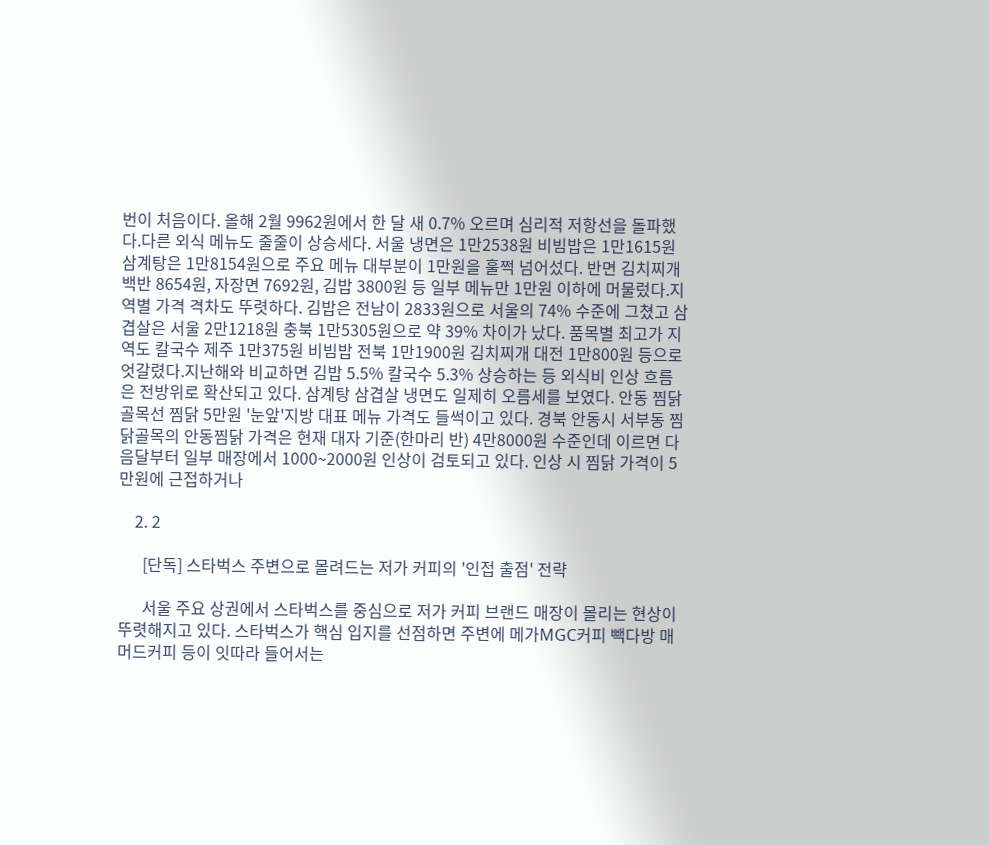번이 처음이다. 올해 2월 9962원에서 한 달 새 0.7% 오르며 심리적 저항선을 돌파했다.다른 외식 메뉴도 줄줄이 상승세다. 서울 냉면은 1만2538원 비빔밥은 1만1615원 삼계탕은 1만8154원으로 주요 메뉴 대부분이 1만원을 훌쩍 넘어섰다. 반면 김치찌개백반 8654원, 자장면 7692원, 김밥 3800원 등 일부 메뉴만 1만원 이하에 머물렀다.지역별 가격 격차도 뚜렷하다. 김밥은 전남이 2833원으로 서울의 74% 수준에 그쳤고 삼겹살은 서울 2만1218원 충북 1만5305원으로 약 39% 차이가 났다. 품목별 최고가 지역도 칼국수 제주 1만375원 비빔밥 전북 1만1900원 김치찌개 대전 1만800원 등으로 엇갈렸다.지난해와 비교하면 김밥 5.5% 칼국수 5.3% 상승하는 등 외식비 인상 흐름은 전방위로 확산되고 있다. 삼계탕 삼겹살 냉면도 일제히 오름세를 보였다. 안동 찜닭골목선 찜닭 5만원 '눈앞'지방 대표 메뉴 가격도 들썩이고 있다. 경북 안동시 서부동 찜닭골목의 안동찜닭 가격은 현재 대자 기준(한마리 반) 4만8000원 수준인데 이르면 다음달부터 일부 매장에서 1000~2000원 인상이 검토되고 있다. 인상 시 찜닭 가격이 5만원에 근접하거나

    2. 2

      [단독] 스타벅스 주변으로 몰려드는 저가 커피의 '인접 출점' 전략

      서울 주요 상권에서 스타벅스를 중심으로 저가 커피 브랜드 매장이 몰리는 현상이 뚜렷해지고 있다. 스타벅스가 핵심 입지를 선점하면 주변에 메가MGC커피 빽다방 매머드커피 등이 잇따라 들어서는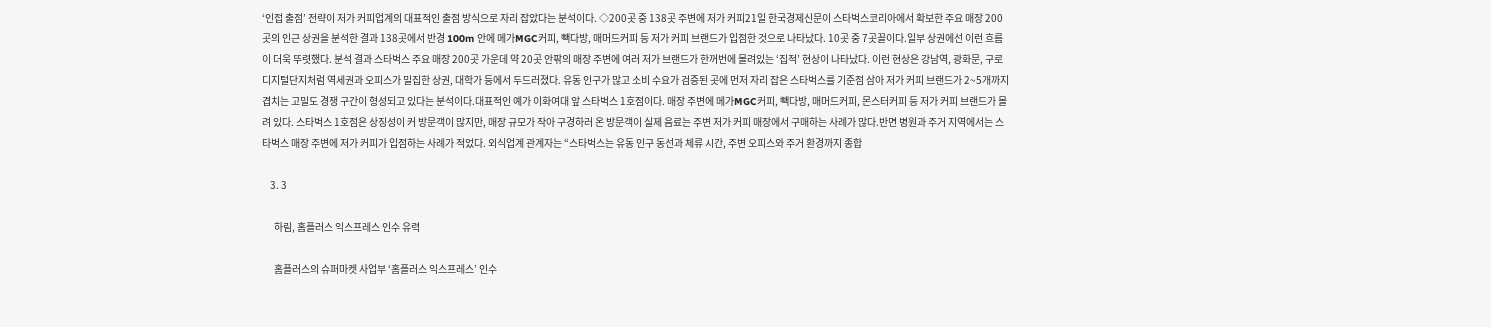‘인접 출점’ 전략이 저가 커피업계의 대표적인 출점 방식으로 자리 잡았다는 분석이다. ◇200곳 중 138곳 주변에 저가 커피21일 한국경제신문이 스타벅스코리아에서 확보한 주요 매장 200곳의 인근 상권을 분석한 결과 138곳에서 반경 100m 안에 메가MGC커피, 빽다방, 매머드커피 등 저가 커피 브랜드가 입점한 것으로 나타났다. 10곳 중 7곳꼴이다.일부 상권에선 이런 흐름이 더욱 뚜렷했다. 분석 결과 스타벅스 주요 매장 200곳 가운데 약 20곳 안팎의 매장 주변에 여러 저가 브랜드가 한꺼번에 몰려있는 ‘집적’ 현상이 나타났다. 이런 현상은 강남역, 광화문, 구로디지털단지처럼 역세권과 오피스가 밀집한 상권, 대학가 등에서 두드러졌다. 유동 인구가 많고 소비 수요가 검증된 곳에 먼저 자리 잡은 스타벅스를 기준점 삼아 저가 커피 브랜드가 2~5개까지 겹치는 고밀도 경쟁 구간이 형성되고 있다는 분석이다.대표적인 예가 이화여대 앞 스타벅스 1호점이다. 매장 주변에 메가MGC커피, 빽다방, 매머드커피, 몬스터커피 등 저가 커피 브랜드가 몰려 있다. 스타벅스 1호점은 상징성이 커 방문객이 많지만, 매장 규모가 작아 구경하러 온 방문객이 실제 음료는 주변 저가 커피 매장에서 구매하는 사례가 많다.반면 병원과 주거 지역에서는 스타벅스 매장 주변에 저가 커피가 입점하는 사례가 적었다. 외식업계 관계자는 “스타벅스는 유동 인구 동선과 체류 시간, 주변 오피스와 주거 환경까지 종합

    3. 3

      하림, 홈플러스 익스프레스 인수 유력

      홈플러스의 슈퍼마켓 사업부 ‘홈플러스 익스프레스’ 인수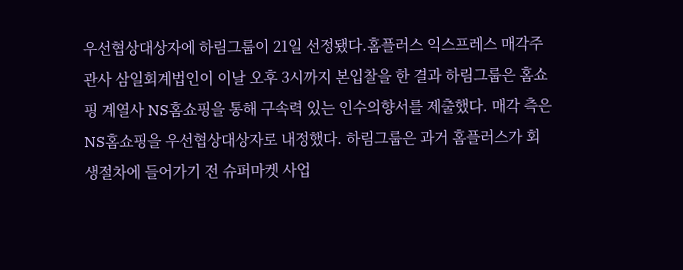우선협상대상자에 하림그룹이 21일 선정됐다.홈플러스 익스프레스 매각주관사 삼일회계법인이 이날 오후 3시까지 본입찰을 한 결과 하림그룹은 홈쇼핑 계열사 NS홈쇼핑을 통해 구속력 있는 인수의향서를 제출했다. 매각 측은 NS홈쇼핑을 우선협상대상자로 내정했다. 하림그룹은 과거 홈플러스가 회생절차에 들어가기 전 슈퍼마켓 사업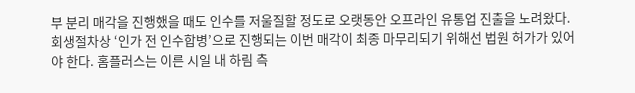부 분리 매각을 진행했을 때도 인수를 저울질할 정도로 오랫동안 오프라인 유통업 진출을 노려왔다.회생절차상 ‘인가 전 인수합병’으로 진행되는 이번 매각이 최종 마무리되기 위해선 법원 허가가 있어야 한다. 홈플러스는 이른 시일 내 하림 측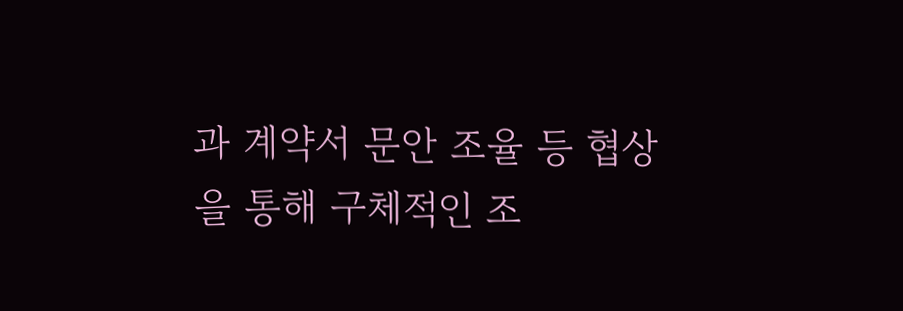과 계약서 문안 조율 등 협상을 통해 구체적인 조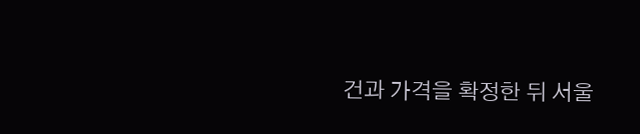건과 가격을 확정한 뒤 서울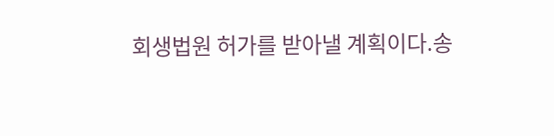회생법원 허가를 받아낼 계획이다.송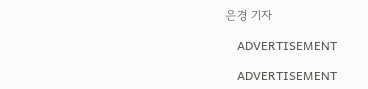은경 기자

    ADVERTISEMENT

    ADVERTISEMENT